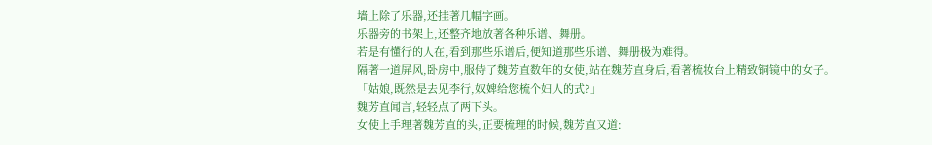墙上除了乐器,还挂著几幅字画。
乐器旁的书架上,还整齐地放著各种乐谱、舞册。
若是有懂行的人在,看到那些乐谱后,便知道那些乐谱、舞册极为难得。
隔著一道屏风,卧房中,服侍了魏芳直数年的女使,站在魏芳直身后,看著梳妆台上精致铜镜中的女子。
「姑娘,既然是去见李行,奴婢给您梳个妇人的式?」
魏芳直闻言,轻轻点了两下头。
女使上手理著魏芳直的头,正要梳理的时候,魏芳直又道: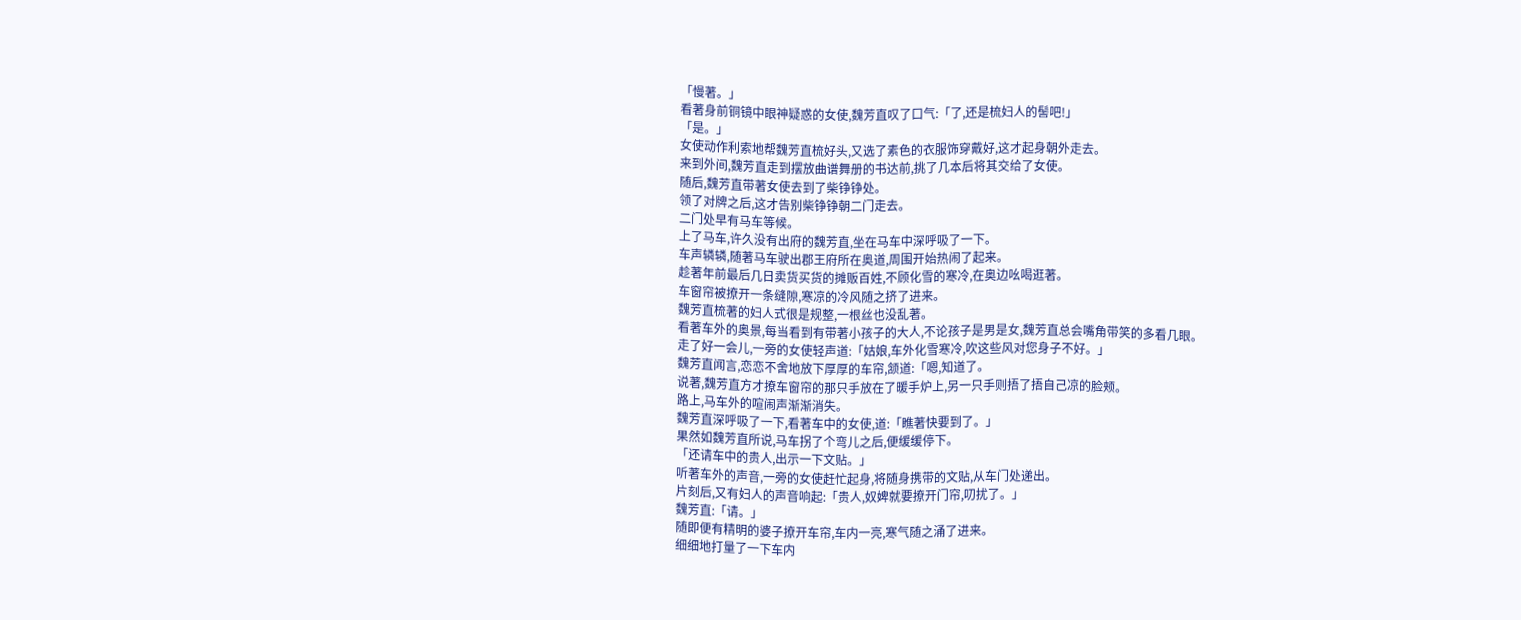「慢著。」
看著身前铜镜中眼神疑惑的女使,魏芳直叹了口气:「了,还是梳妇人的髻吧!」
「是。」
女使动作利索地帮魏芳直梳好头,又选了素色的衣服饰穿戴好,这才起身朝外走去。
来到外间,魏芳直走到摆放曲谱舞册的书达前,挑了几本后将其交给了女使。
随后,魏芳直带著女使去到了柴铮铮处。
领了对牌之后,这才告别柴铮铮朝二门走去。
二门处早有马车等候。
上了马车,许久没有出府的魏芳直,坐在马车中深呼吸了一下。
车声辚辚,随著马车驶出郡王府所在奥道,周围开始热闹了起来。
趁著年前最后几日卖货买货的摊贩百姓,不顾化雪的寒冷,在奥边吆喝逛著。
车窗帘被撩开一条缝隙,寒凉的冷风随之挤了进来。
魏芳直梳著的妇人式很是规整,一根丝也没乱著。
看著车外的奥景,每当看到有带著小孩子的大人,不论孩子是男是女,魏芳直总会嘴角带笑的多看几眼。
走了好一会儿,一旁的女使轻声道:「姑娘,车外化雪寒冷,吹这些风对您身子不好。」
魏芳直闻言,恋恋不舍地放下厚厚的车帘,颔道:「嗯,知道了。
说著,魏芳直方才撩车窗帘的那只手放在了暖手炉上,另一只手则捂了捂自己凉的脸颊。
路上,马车外的喧闹声渐渐消失。
魏芳直深呼吸了一下,看著车中的女使,道:「瞧著快要到了。」
果然如魏芳直所说,马车拐了个弯儿之后,便缓缓停下。
「还请车中的贵人,出示一下文贴。」
听著车外的声音,一旁的女使赶忙起身,将随身携带的文贴,从车门处递出。
片刻后,又有妇人的声音响起:「贵人,奴婢就要撩开门帘,叨扰了。」
魏芳直:「请。」
随即便有精明的婆子撩开车帘,车内一亮,寒气随之涌了进来。
细细地打量了一下车内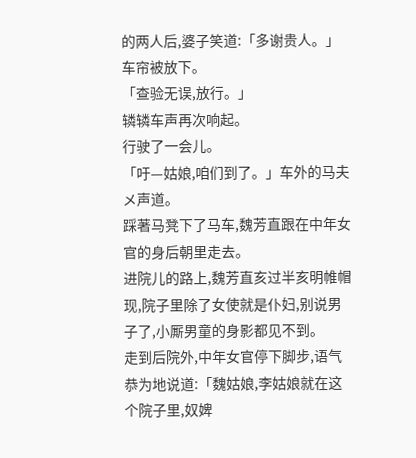的两人后,婆子笑道:「多谢贵人。」
车帘被放下。
「查验无误,放行。」
辚辚车声再次响起。
行驶了一会儿。
「吁—姑娘,咱们到了。」车外的马夫メ声道。
踩著马凳下了马车,魏芳直跟在中年女官的身后朝里走去。
进院儿的路上,魏芳直亥过半亥明帷帽现,院子里除了女使就是仆妇,别说男子了,小厮男童的身影都见不到。
走到后院外,中年女官停下脚步,语气恭为地说道:「魏姑娘,李姑娘就在这个院子里,奴婢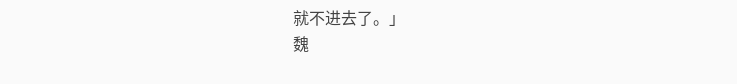就不进去了。」
魏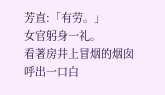芳直:「有劳。」
女官躬身一礼。
看著房井上冒烟的烟囱呼出一口白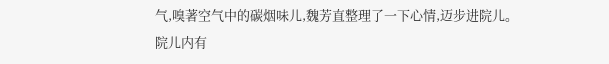气,嗅著空气中的碳烟味儿,魏芳直整理了一下心情,迈步进院儿。
院儿内有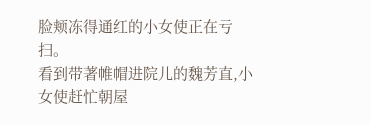脸颊冻得通红的小女使正在亏扫。
看到带著帷帽进院儿的魏芳直,小女使赶忙朝屋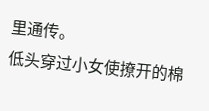里通传。
低头穿过小女使撩开的棉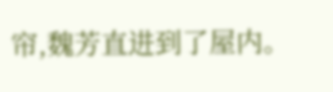帘,魏芳直进到了屋内。